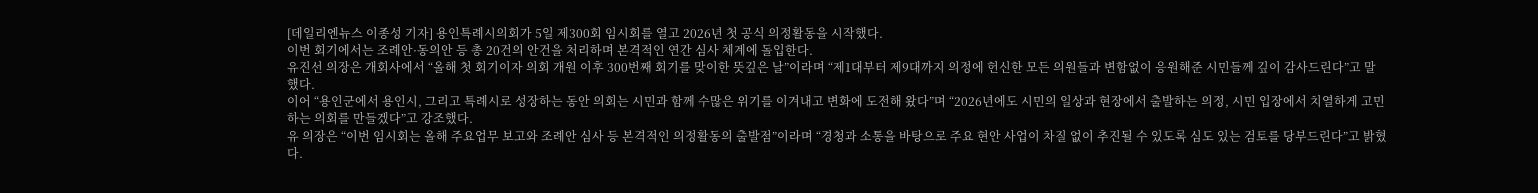[데일리엔뉴스 이종성 기자] 용인특례시의회가 5일 제300회 임시회를 열고 2026년 첫 공식 의정활동을 시작했다.
이번 회기에서는 조례안·동의안 등 총 20건의 안건을 처리하며 본격적인 연간 심사 체계에 돌입한다.
유진선 의장은 개회사에서 “올해 첫 회기이자 의회 개원 이후 300번째 회기를 맞이한 뜻깊은 날”이라며 “제1대부터 제9대까지 의정에 헌신한 모든 의원들과 변함없이 응원해준 시민들께 깊이 감사드린다”고 말했다.
이어 “용인군에서 용인시, 그리고 특례시로 성장하는 동안 의회는 시민과 함께 수많은 위기를 이겨내고 변화에 도전해 왔다”며 “2026년에도 시민의 일상과 현장에서 출발하는 의정, 시민 입장에서 치열하게 고민하는 의회를 만들겠다”고 강조했다.
유 의장은 “이번 임시회는 올해 주요업무 보고와 조례안 심사 등 본격적인 의정활동의 출발점”이라며 “경청과 소통을 바탕으로 주요 현안 사업이 차질 없이 추진될 수 있도록 심도 있는 검토를 당부드린다”고 밝혔다.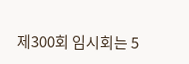제300회 임시회는 5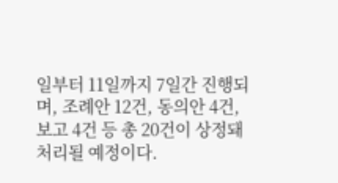일부터 11일까지 7일간 진행되며, 조례안 12건, 동의안 4건, 보고 4건 등 총 20건이 상정돼 처리될 예정이다.